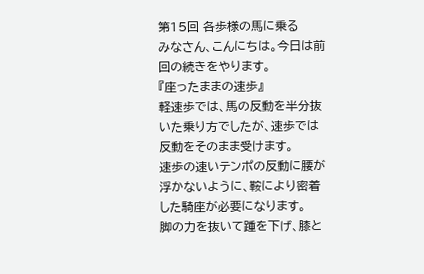第15回 各歩様の馬に乗る
みなさん、こんにちは。今日は前回の続きをやります。
『座ったままの速歩』
軽速歩では、馬の反動を半分抜いた乗り方でしたが、速歩では反動をそのまま受けます。
速歩の速いテンポの反動に腰が浮かないように、鞍により密着した騎座が必要になります。
脚の力を抜いて踵を下げ、膝と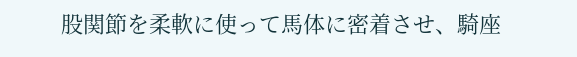股関節を柔軟に使って馬体に密着させ、騎座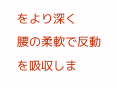をより深く
腰の柔軟で反動を吸収しま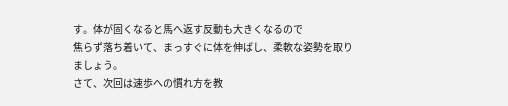す。体が固くなると馬へ返す反動も大きくなるので
焦らず落ち着いて、まっすぐに体を伸ばし、柔軟な姿勢を取りましょう。
さて、次回は速歩への慣れ方を教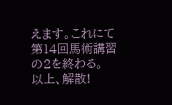えます。これにて第14回馬術講習の2を終わる。
以上、解散!